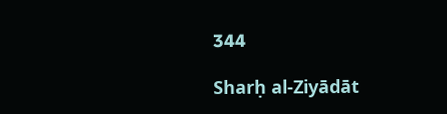344

Sharḥ al-Ziyādāt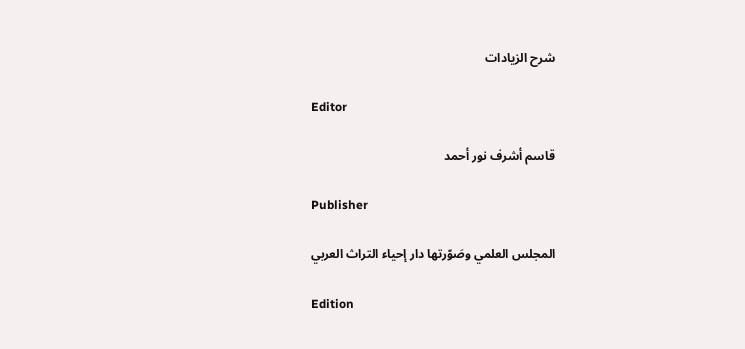شرح الزيادات

Editor

قاسم أشرف نور أحمد

Publisher

المجلس العلمي وصَوّرتها دار إحياء التراث العربي

Edition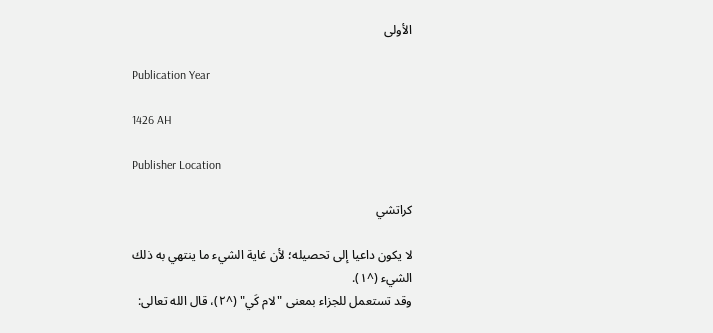الأولى

Publication Year

1426 AH

Publisher Location

كراتشي

لا يكون داعيا إلى تحصيله؛ لأن غاية الشيء ما ينتهي به ذلك الشيء (^١).
وقد تستعمل للجزاء بمعنى "لام كَي" (^٢)، قال الله تعالى: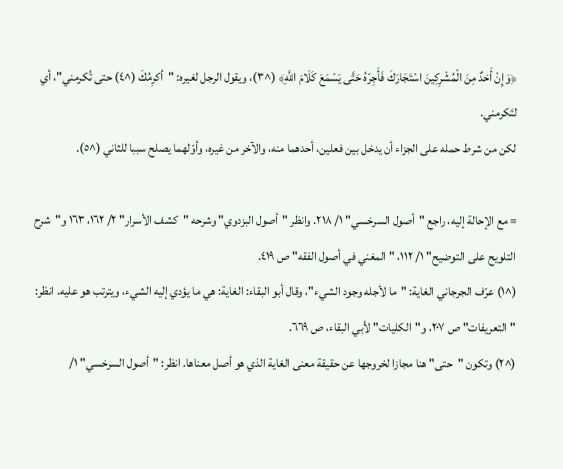﴿وَإِنْ أَحَدٌ مِنَ الْمُشْرِكِينَ اسْتَجَارَكَ فَأَجِرْهُ حَتَّى يَسْمَعَ كَلَامَ اللَّهِ﴾ (^٣)، ويقول الرجل لغيره: "أكرِمُكَ (^٤) حتى تُكرمني"، أي لتَكرمني.
لكن من شرط حمله على الجزاء أن يدخل بين فعلين، أحدهما منه، والآخر من غيره، وأوّلهما يصلح سببا للثاني (^٥).

= مع الإحالة إليه، راجع "أصول السرخسي" ١/ ٢١٨. وانظر "أصول البزدوي" وشرحه "كشف الأسرار" ٢/ ١٦٢، ١٦٣ و"شرح التلويح على التوضيح" ١/ ١١٢، "المغني في أصول الفقه" ص ٤١٩.
(^١) عرّف الجرجاني الغاية: "ما لأجله وجود الشيء"، وقال أبو البقاء: الغاية: هي ما يؤدي إليه الشيء، ويترتب هو عليه. انظر: "التعريفات" ص ٢٠٧، و"الكليات" لأبي البقاء، ص ٦٦٩.
(^٢) وتكون "حتى" هنا مجازا لخروجها عن حقيقة معنى الغاية الذي هو أصل معناها. انظر: "أصول السرخسي" ١/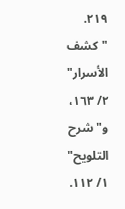٢١٩. "كشف الأسرار" ٢/ ١٦٣، و"شرح التلويح" ١/ ١١٢.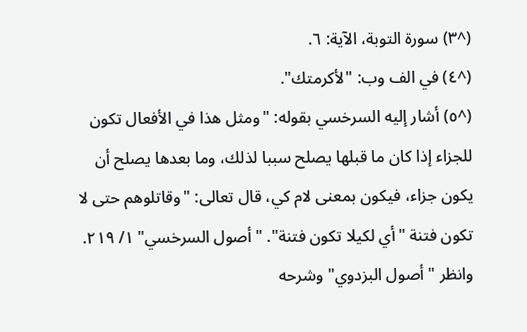(^٣) سورة التوبة، الآية: ٦.
(^٤) في الف وب: "لأكرمتك".
(^٥) أشار إليه السرخسي بقوله: "ومثل هذا في الأفعال تكون للجزاء إذا كان ما قبلها يصلح سببا لذلك، وما بعدها يصلح أن يكون جزاء، فيكون بمعنى لام كي، قال تعالى: "وقاتلوهم حتى لا تكون فتنة "أي لكيلا تكون فتنة". "أصول السرخسي" ١/ ٢١٩. وانظر "أصول البزدوي" وشرحه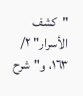"كشف الأسرار" ٢/ ١٦٣، و"شرح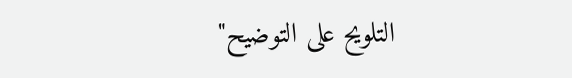التلويح على التوضيح"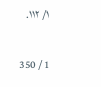١/ ١١٢.

1 / 350